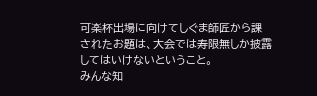可楽杯出場に向けてしぐま師匠から課されたお題は、大会では寿限無しか披露してはいけないということ。
みんな知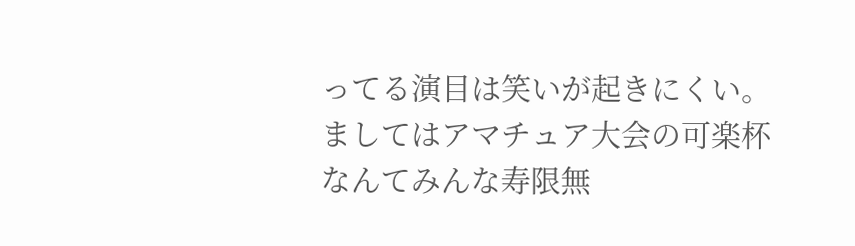ってる演目は笑いが起きにくい。ましてはアマチュア大会の可楽杯なんてみんな寿限無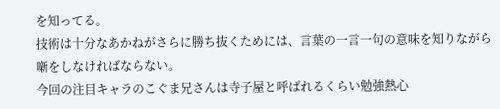を知ってる。
技術は十分なあかねがさらに勝ち抜くためには、言葉の一言一句の意味を知りながら噺をしなければならない。
今回の注目キャラのこぐま兄さんは寺子屋と呼ばれるくらい勉強熱心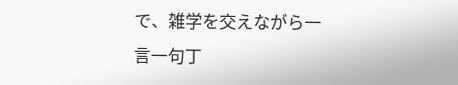で、雑学を交えながら一言一句丁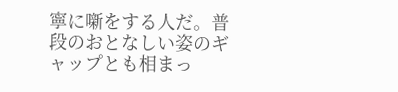寧に噺をする人だ。普段のおとなしい姿のギャップとも相まっ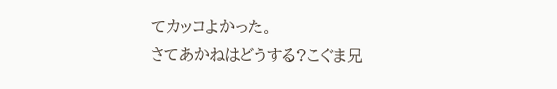てカッコよかった。
さてあかねはどうする?こぐま兄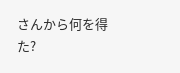さんから何を得た?